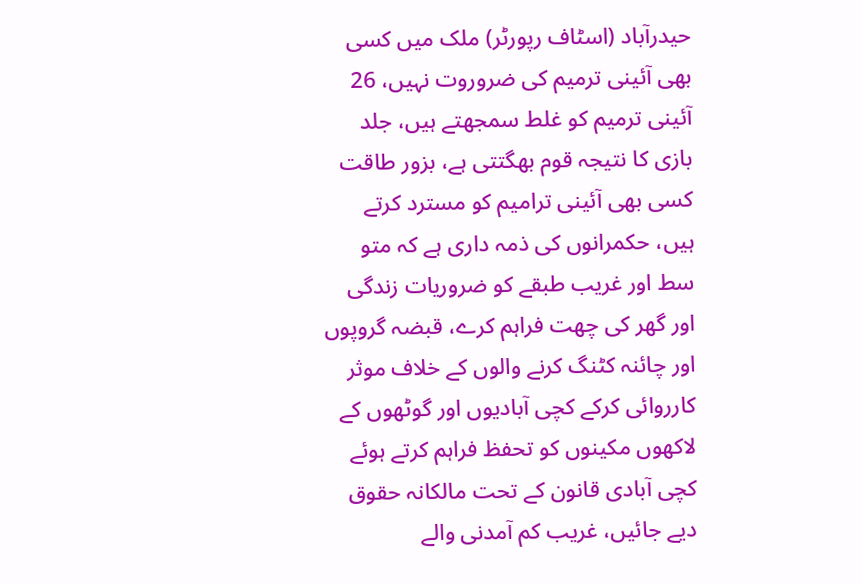حیدرآباد (اسٹاف رپورٹر) ملک میں کسی بھی آئینی ترمیم کی ضروروت نہیں، 26 آئینی ترمیم کو غلط سمجھتے ہیں، جلد بازی کا نتیجہ قوم بھگتتی ہے، بزور طاقت کسی بھی آئینی ترامیم کو مسترد کرتے ہیں، حکمرانوں کی ذمہ داری ہے کہ متو سط اور غریب طبقے کو ضروریات زندگی اور گھر کی چھت فراہم کرے، قبضہ گروپوں اور چائنہ کٹنگ کرنے والوں کے خلاف موثر کارروائی کرکے کچی آبادیوں اور گوٹھوں کے لاکھوں مکینوں کو تحفظ فراہم کرتے ہوئے کچی آبادی قانون کے تحت مالکانہ حقوق دیے جائیں، غریب کم آمدنی والے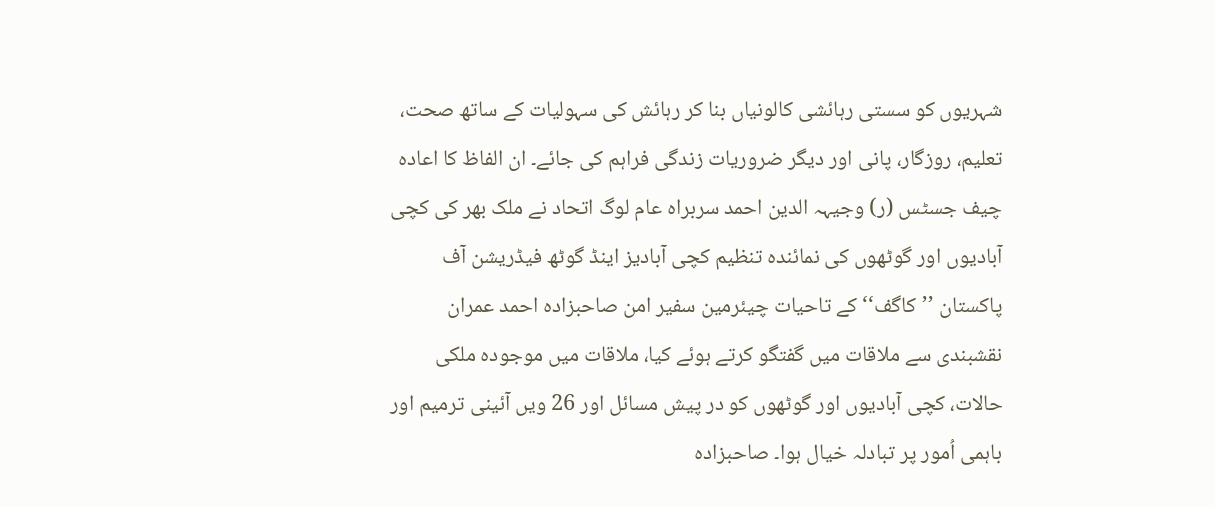شہریوں کو سستی رہائشی کالونیاں بنا کر رہائش کی سہولیات کے ساتھ صحت، تعلیم، روزگار، پانی اور دیگر ضروریات زندگی فراہم کی جائے۔ ان الفاظ کا اعادہ چیف جسٹس (ر) وجیہہ الدین احمد سربراہ عام لوگ اتحاد نے ملک بھر کی کچی آبادیوں اور گوٹھوں کی نمائندہ تنظیم کچی آبادیز اینڈ گوٹھ فیڈریشن آف پاکستان ’’کاگف‘‘ کے تاحیات چیئرمین سفیر امن صاحبزادہ احمد عمران نقشبندی سے ملاقات میں گفتگو کرتے ہوئے کیا، ملاقات میں موجودہ ملکی حالات، کچی آبادیوں اور گوٹھوں کو در پیش مسائل اور 26 ویں آئینی ترمیم اور باہمی اُمور پر تبادلہ خیال ہوا۔ صاحبزادہ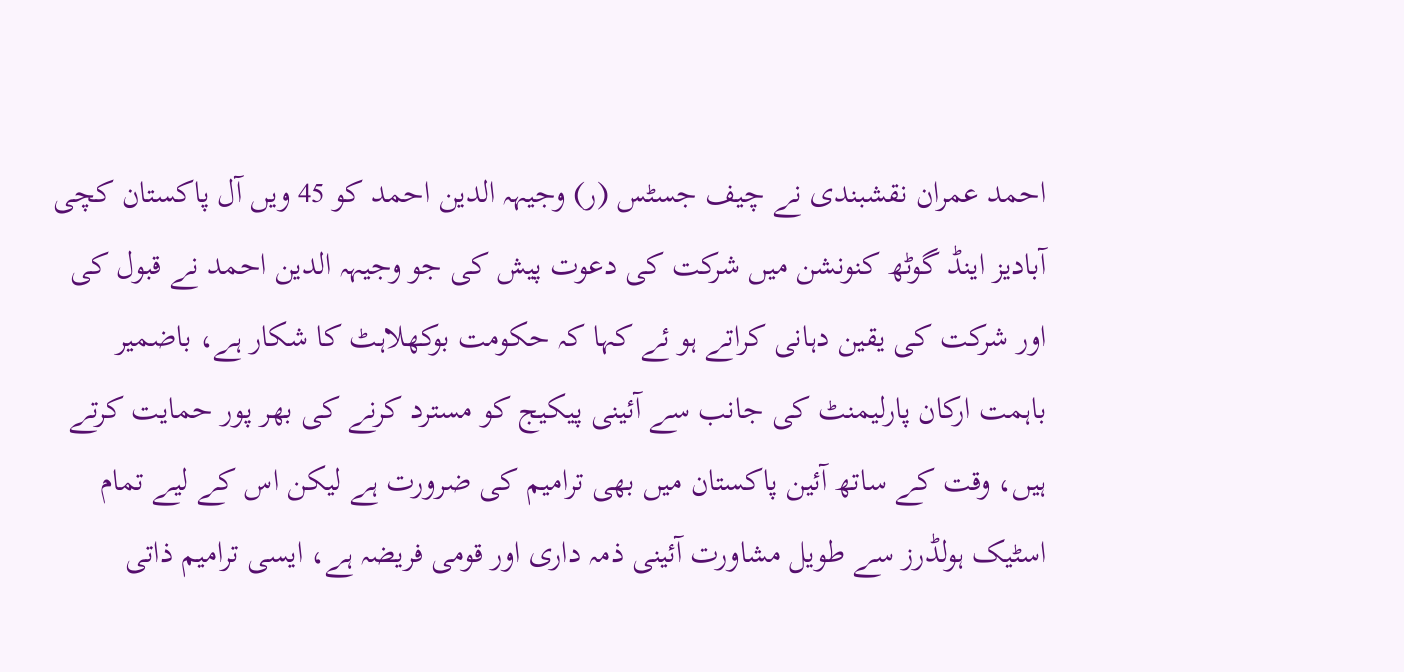احمد عمران نقشبندی نے چیف جسٹس (ر) وجیہہ الدین احمد کو 45 ویں آل پاکستان کچی آبادیز اینڈ گوٹھ کنونشن میں شرکت کی دعوت پیش کی جو وجیہہ الدین احمد نے قبول کی اور شرکت کی یقین دہانی کراتے ہو ئے کہا کہ حکومت بوکھلاہٹ کا شکار ہے، باضمیر باہمت ارکان پارلیمنٹ کی جانب سے آئینی پیکیج کو مسترد کرنے کی بھر پور حمایت کرتے ہیں، وقت کے ساتھ آئین پاکستان میں بھی ترامیم کی ضرورت ہے لیکن اس کے لیے تمام اسٹیک ہولڈرز سے طویل مشاورت آئینی ذمہ داری اور قومی فریضہ ہے، ایسی ترامیم ذاتی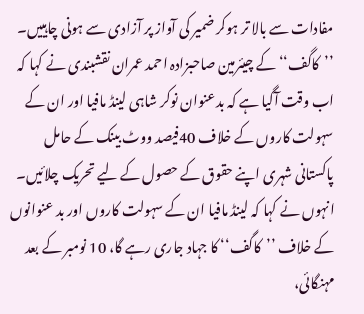مفادات سے بالا تر ہوکر ضمیر کی آواز پر آزادی سے ہونی چاہییں۔ ’’کاگف‘‘ کے چیئرمین صاحبزادہ احمد عمران نقشبندی نے کہا کہ اب وقت آگیا ہے کہ بدعنوان نوکر شاہی لینڈ مافیا اور ان کے سہولت کاروں کے خلاف 40فیصد ووٹ بینک کے حامل پاکستانی شہری اپنے حقوق کے حصول کے لیے تحریک چلائیں۔ انہوں نے کہا کہ لینڈ مافیا ان کے سہولت کاروں اور بد عنوانوں کے خلاف ’’کاگف‘‘ کا جہاد جاری رہے گا، 10 نومبر کے بعد مہنگائی،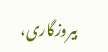بیروزگاری،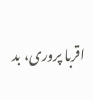اقربا پروری، بد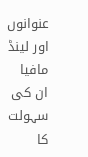عنوانوں اور لینڈ مافیا ان کی سہولت کا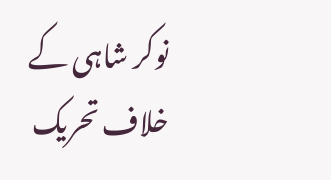نوکر شاہی کے خلاف تحریک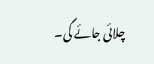چلائی جائے گی۔